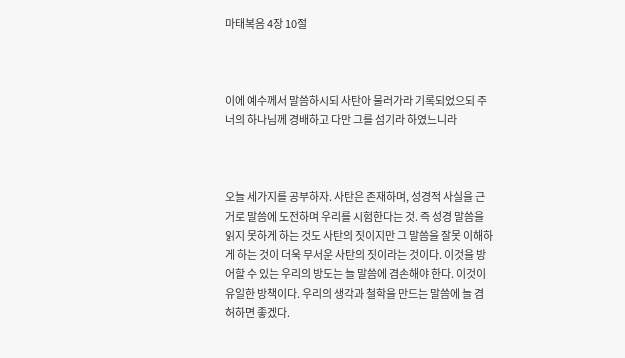마태복음 4장 10절



이에 예수께서 말씀하시되 사탄아 물러가라 기록되었으되 주 너의 하나님께 경배하고 다만 그를 섬기라 하였느니라



오늘 세가지를 공부하자. 사탄은 존재하며, 성경적 사실을 근거로 말씀에 도전하며 우리를 시험한다는 것. 즉 성경 말씀을 읽지 못하게 하는 것도 사탄의 짓이지만 그 말씀을 잘못 이해하게 하는 것이 더욱 무서운 사탄의 짓이라는 것이다. 이것을 방어할 수 있는 우리의 방도는 늘 말씀에 겸손해야 한다. 이것이 유일한 방책이다. 우리의 생각과 철학을 만드는 말씀에 늘 겸허하면 좋겠다.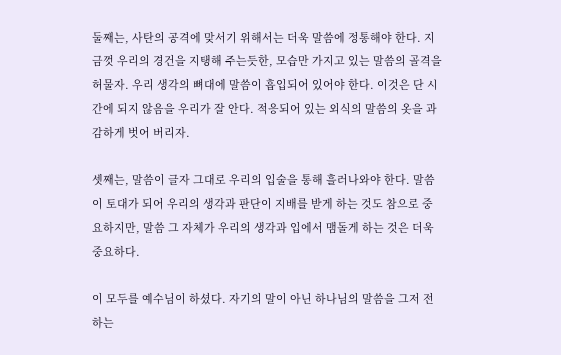둘째는, 사탄의 공격에 맞서기 위해서는 더욱 말씀에 정통해야 한다. 지금껏 우리의 경건을 지탱해 주는듯한, 모습만 가지고 있는 말씀의 골격을 허물자. 우리 생각의 뼈대에 말씀이 흡입되어 있어야 한다. 이것은 단 시간에 되지 않음을 우리가 잘 안다. 적응되어 있는 외식의 말씀의 옷을 과감하게 벗어 버리자.

셋째는, 말씀이 글자 그대로 우리의 입술을 통해 흘러나와야 한다. 말씀이 토대가 되어 우리의 생각과 판단이 지배를 받게 하는 것도 참으로 중요하지만, 말씀 그 자체가 우리의 생각과 입에서 맴돌게 하는 것은 더욱 중요하다.

이 모두를 예수님이 하셨다. 자기의 말이 아닌 하나님의 말씀을 그저 전하는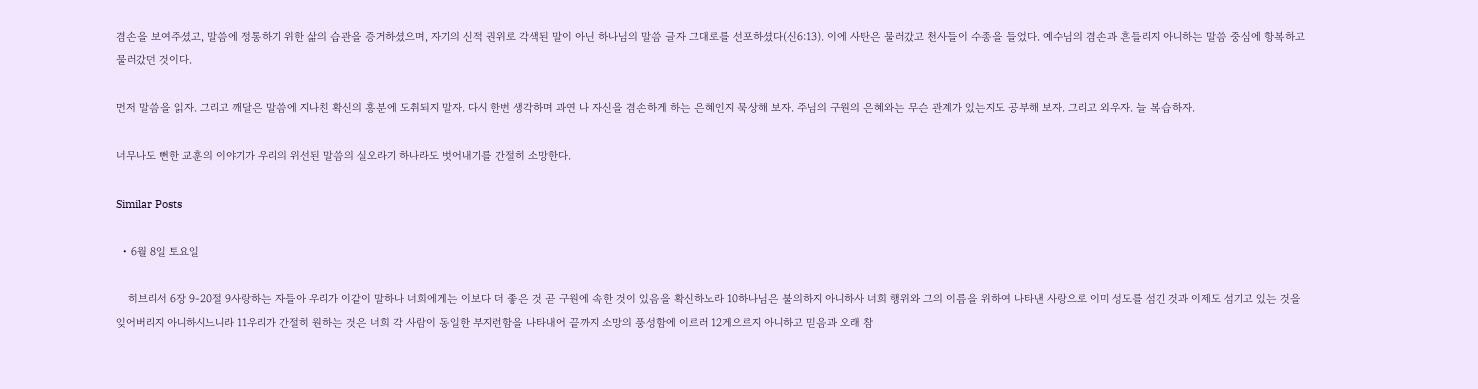겸손을 보여주셨고, 말씀에 정통하기 위한 삶의 습관을 증거하셨으며, 자기의 신적 권위로 각색된 말이 아닌 하나님의 말씀 글자 그대로를 선포하셨다(신6:13). 이에 사탄은 물러갔고 천사들이 수종을 들었다. 예수님의 겸손과 흔들리지 아니하는 말씀 중심에 항복하고 물러갔던 것이다.

먼저 말씀을 읽자. 그리고 깨달은 말씀에 지나친 확신의 흥분에 도취되지 말자. 다시 한번 생각하며 과연 나 자신을 겸손하게 하는 은혜인지 묵상해 보자. 주님의 구원의 은혜와는 무슨 관계가 있는지도 공부해 보자. 그리고 외우자. 늘 복습하자.

너무나도 뻔한 교훈의 이야기가 우리의 위선된 말씀의 실오라기 하나라도 벗어내기를 간절히 소망한다.

Similar Posts

  • 6월 8일 토요일

    히브리서 6장 9-20절 9사랑하는 자들아 우리가 이같이 말하나 너희에게는 이보다 더 좋은 것 곧 구원에 속한 것이 있음을 확신하노라 10하나님은 불의하지 아니하사 너희 행위와 그의 이름을 위하여 나타낸 사랑으로 이미 성도를 섬긴 것과 이제도 섬기고 있는 것을 잊어버리지 아니하시느니라 11우리가 간절히 원하는 것은 너희 각 사람이 동일한 부지런함을 나타내어 끝까지 소망의 풍성함에 이르러 12게으르지 아니하고 믿음과 오래 참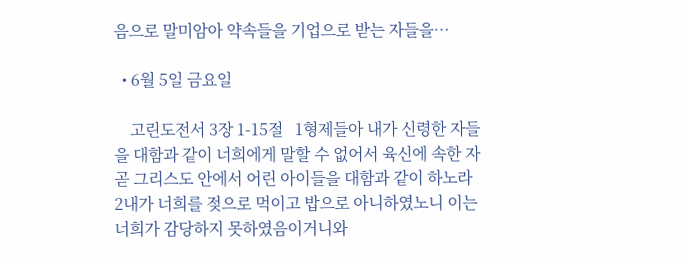음으로 말미암아 약속들을 기업으로 받는 자들을…

  • 6월 5일 금요일

    고린도전서 3장 1-15절   1형제들아 내가 신령한 자들을 대함과 같이 너희에게 말할 수 없어서 육신에 속한 자 곧 그리스도 안에서 어린 아이들을 대함과 같이 하노라 2내가 너희를 젖으로 먹이고 밥으로 아니하였노니 이는 너희가 감당하지 못하였음이거니와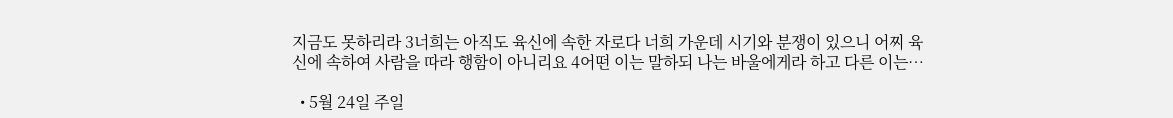지금도 못하리라 3너희는 아직도 육신에 속한 자로다 너희 가운데 시기와 분쟁이 있으니 어찌 육신에 속하여 사람을 따라 행함이 아니리요 4어떤 이는 말하되 나는 바울에게라 하고 다른 이는…

  • 5월 24일 주일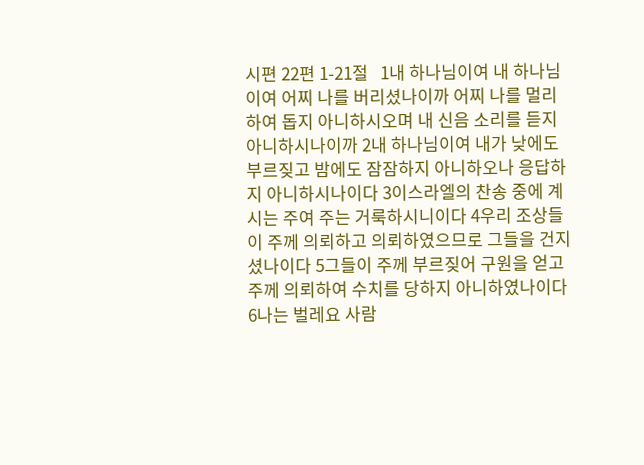시편 22편 1-21절   1내 하나님이여 내 하나님이여 어찌 나를 버리셨나이까 어찌 나를 멀리 하여 돕지 아니하시오며 내 신음 소리를 듣지 아니하시나이까 2내 하나님이여 내가 낮에도 부르짖고 밤에도 잠잠하지 아니하오나 응답하지 아니하시나이다 3이스라엘의 찬송 중에 계시는 주여 주는 거룩하시니이다 4우리 조상들이 주께 의뢰하고 의뢰하였으므로 그들을 건지셨나이다 5그들이 주께 부르짖어 구원을 얻고 주께 의뢰하여 수치를 당하지 아니하였나이다 6나는 벌레요 사람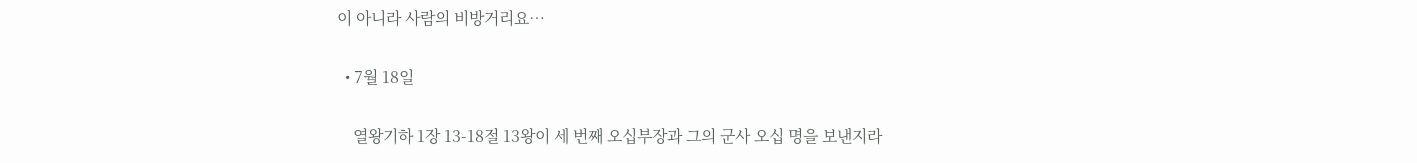이 아니라 사람의 비방거리요…

  • 7월 18일

    열왕기하 1장 13-18절 13왕이 세 번째 오십부장과 그의 군사 오십 명을 보낸지라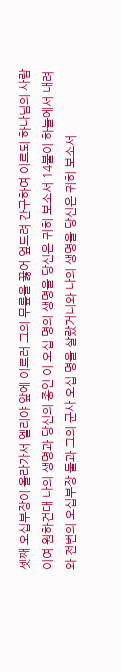셋째 오십부장이 올라가서 엘리야 앞에 이르러 그의 무릎을 꿇어 엎드려 간구하여 이르되 하나님의 사람이여 원하건대 나의 생명과 당신의 종인 이 오십 명의 생명을 당신은 귀히 보소서 14불이 하늘에서 내려와 전번의 오십부장 둘과 그의 군사 오십 명을 살랐거니와 나의 생명을 당신은 귀히 보소서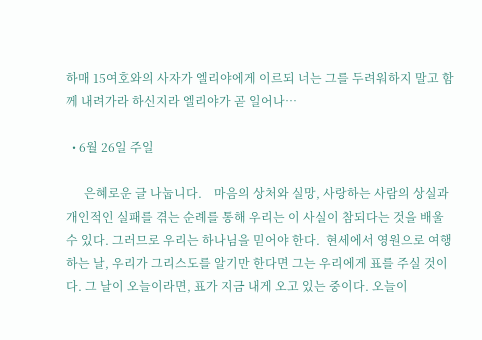하매 15여호와의 사자가 엘리야에게 이르되 너는 그를 두려워하지 말고 함께 내려가라 하신지라 엘리야가 곧 일어나…

  • 6월 26일 주일

      은혜로운 글 나눕니다.    마음의 상처와 실망, 사랑하는 사람의 상실과 개인적인 실패를 겪는 순례를 통해 우리는 이 사실이 참되다는 것을 배울 수 있다. 그러므로 우리는 하나님을 믿어야 한다.  현세에서 영원으로 여행하는 날, 우리가 그리스도를 알기만 한다면 그는 우리에게 표를 주실 것이다. 그 날이 오늘이라면, 표가 지금 내게 오고 있는 중이다. 오늘이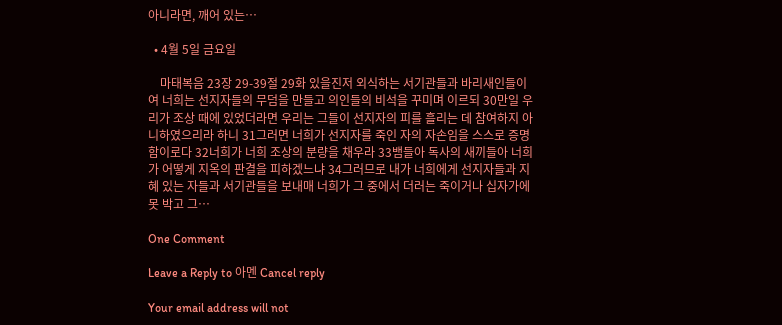아니라면, 깨어 있는…

  • 4월 5일 금요일

    마태복음 23장 29-39절 29화 있을진저 외식하는 서기관들과 바리새인들이여 너희는 선지자들의 무덤을 만들고 의인들의 비석을 꾸미며 이르되 30만일 우리가 조상 때에 있었더라면 우리는 그들이 선지자의 피를 흘리는 데 참여하지 아니하였으리라 하니 31그러면 너희가 선지자를 죽인 자의 자손임을 스스로 증명함이로다 32너희가 너희 조상의 분량을 채우라 33뱀들아 독사의 새끼들아 너희가 어떻게 지옥의 판결을 피하겠느냐 34그러므로 내가 너희에게 선지자들과 지혜 있는 자들과 서기관들을 보내매 너희가 그 중에서 더러는 죽이거나 십자가에 못 박고 그…

One Comment

Leave a Reply to 아멘 Cancel reply

Your email address will not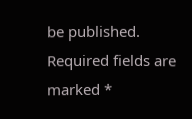be published. Required fields are marked *